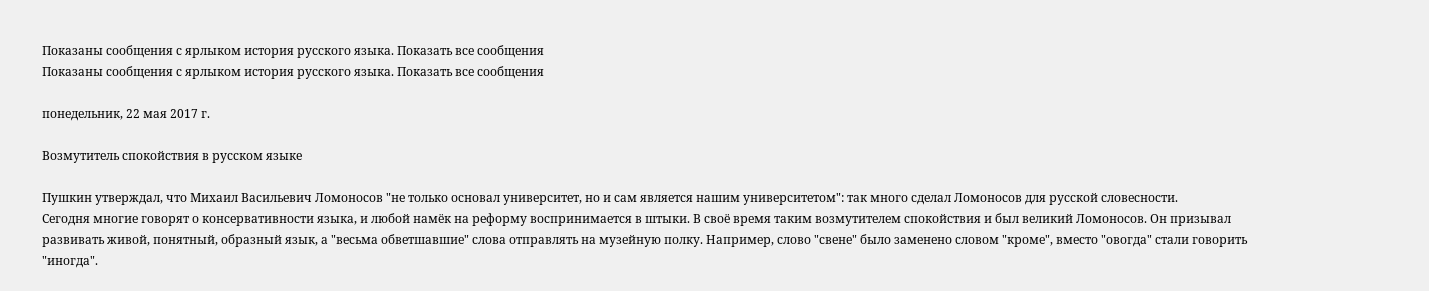Показаны сообщения с ярлыком история русского языка. Показать все сообщения
Показаны сообщения с ярлыком история русского языка. Показать все сообщения

понедельник, 22 мая 2017 г.

Возмутитель спокойствия в русском языке

Пушкин утверждал, что Михаил Васильевич Ломоносов "не только основал университет, но и сам является нашим университетом": так много сделал Ломоносов для русской словесности.
Сегодня многие говорят о консервативности языка, и любой намёк на реформу воспринимается в штыки. В своё время таким возмутителем спокойствия и был великий Ломоносов. Он призывал развивать живой, понятный, образный язык, а "весьма обветшавшие" слова отправлять на музейную полку. Например, слово "свене" было заменено словом "кроме", вместо "овогда" стали говорить "иногда".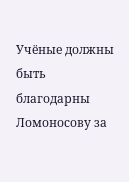Учёные должны быть благодарны Ломоносову за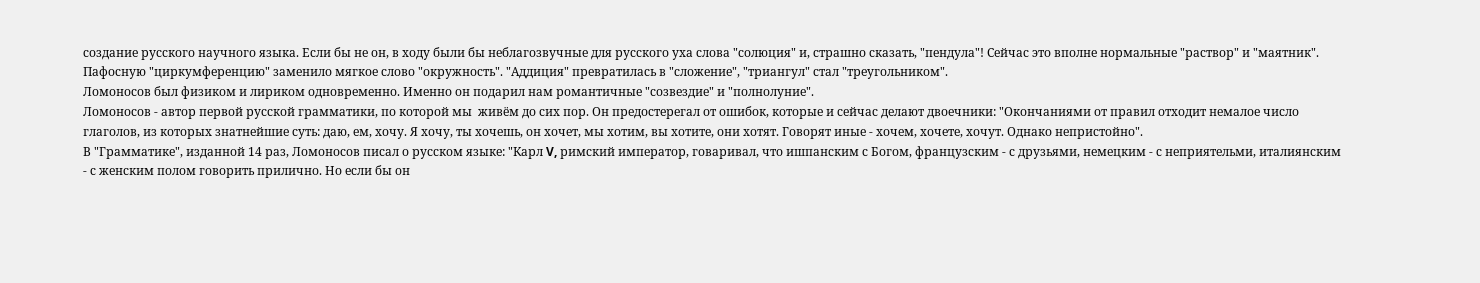создание русского научного языка. Если бы не он, в ходу были бы неблагозвучные для русского уха слова "солюция" и, страшно сказать, "пендула"! Сейчас это вполне нормальные "раствор" и "маятник". Пафосную "циркумференцию" заменило мягкое слово "окружность". "Аддиция" превратилась в "сложение", "триангул" стал "треугольником".
Ломоносов был физиком и лириком одновременно. Именно он подарил нам романтичные "созвездие" и "полнолуние".
Ломоносов - автор первой русской грамматики, по которой мы  живём до сих пор. Он предостерегал от ошибок, которые и сейчас делают двоечники: "Окончаниями от правил отходит немалое число глаголов, из которых знатнейшие суть: даю, ем, хочу. Я хочу, ты хочешь, он хочет, мы хотим, вы хотите, они хотят. Говорят иные - хочем, хочете, хочут. Однако непристойно".
В "Грамматике", изданной 14 раз, Ломоносов писал о русском языке: "Карл V, римский император, говаривал, что ишпанским с Богом, французским - с друзьями, немецким - с неприятельми, италиянским - с женским полом говорить прилично. Но если бы он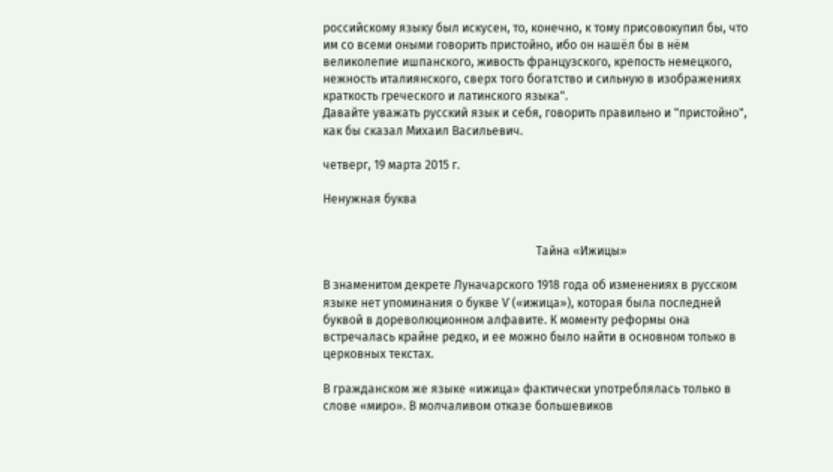российскому языку был искусен, то, конечно, к тому присовокупил бы, что им со всеми оными говорить пристойно, ибо он нашёл бы в нём великолепие ишпанского, живость французского, крепость немецкого, нежность италиянского, сверх того богатство и сильную в изображениях краткость греческого и латинского языка".
Давайте уважать русский язык и себя, говорить правильно и "пристойно", как бы сказал Михаил Васильевич.

четверг, 19 марта 2015 г.

Ненужная буква


                                                                       Тайна «Ижицы»

В знаменитом декрете Луначарского 1918 года об изменениях в русском языке нет упоминания о букве Ѵ («ижица»), которая была последней буквой в дореволюционном алфавите. К моменту реформы она встречалась крайне редко, и ее можно было найти в основном только в церковных текстах.

В гражданском же языке «ижица» фактически употреблялась только в слове «миро». В молчаливом отказе большевиков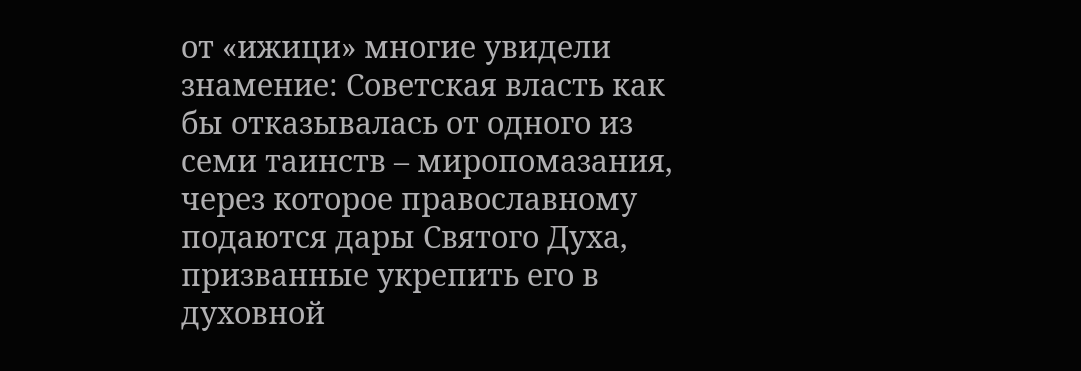от «ижици» многие увидели знамение: Советская власть как бы отказывалась от одного из семи таинств – миропомазания, через которое православному подаются дары Святого Духа, призванные укрепить его в духовной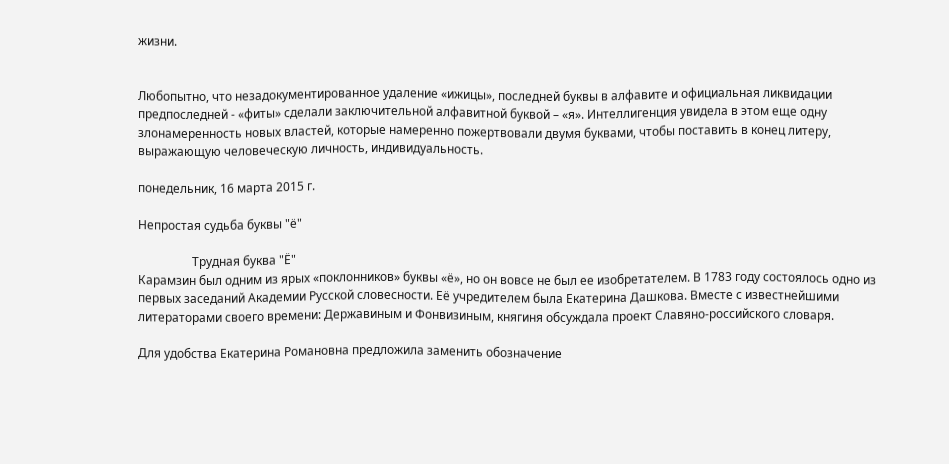жизни.


Любопытно, что незадокументированное удаление «ижицы», последней буквы в алфавите и официальная ликвидации предпоследней - «фиты» сделали заключительной алфавитной буквой – «я». Интеллигенция увидела в этом еще одну злонамеренность новых властей, которые намеренно пожертвовали двумя буквами, чтобы поставить в конец литеру, выражающую человеческую личность, индивидуальность.

понедельник, 16 марта 2015 г.

Непростая судьба буквы "ё"

                  Трудная буква "Ё"
Карамзин был одним из ярых «поклонников» буквы «ё», но он вовсе не был ее изобретателем. В 1783 году состоялось одно из первых заседаний Академии Русской словесности. Её учредителем была Екатерина Дашкова. Вместе с известнейшими литераторами своего времени: Державиным и Фонвизиным, княгиня обсуждала проект Славяно-российского словаря.

Для удобства Екатерина Романовна предложила заменить обозначение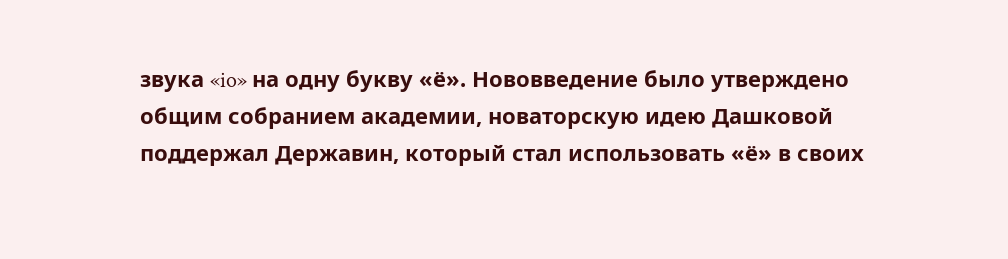звука «io» на одну букву «ё». Нововведение было утверждено общим собранием академии, новаторскую идею Дашковой поддержал Державин, который стал использовать «ё» в своих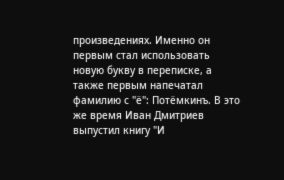произведениях. Именно он первым стал использовать новую букву в переписке, а также первым напечатал фамилию с "ё": Потёмкинъ. В это же время Иван Дмитриев выпустил книгу "И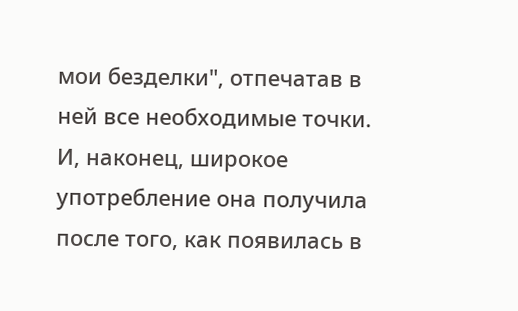мои безделки", отпечатав в ней все необходимые точки. И, наконец, широкое употребление она получила после того, как появилась в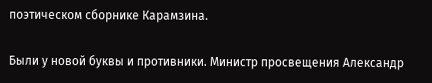поэтическом сборнике Карамзина.

Были у новой буквы и противники. Министр просвещения Александр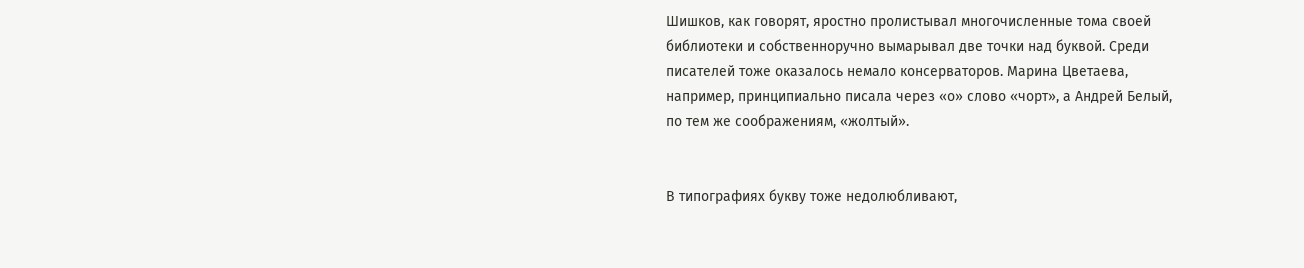Шишков, как говорят, яростно пролистывал многочисленные тома своей библиотеки и собственноручно вымарывал две точки над буквой. Среди писателей тоже оказалось немало консерваторов. Марина Цветаева, например, принципиально писала через «о» слово «чорт», а Андрей Белый, по тем же соображениям, «жолтый».


В типографиях букву тоже недолюбливают,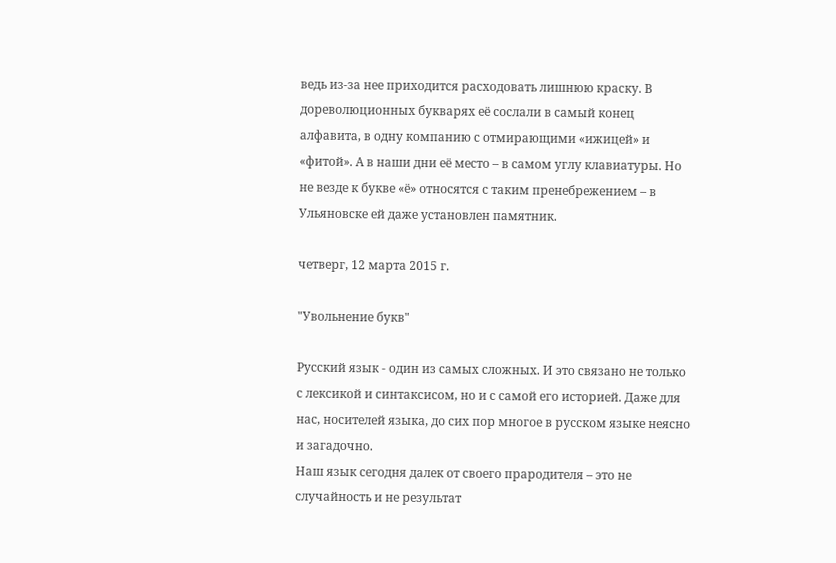ведь из-за нее приходится расходовать лишнюю краску. В дореволюционных букварях её сослали в самый конец алфавита, в одну компанию с отмирающими «ижицей» и «фитой». А в наши дни её место – в самом углу клавиатуры. Но не везде к букве «ё» относятся с таким пренебрежением – в Ульяновске ей даже установлен памятник.

четверг, 12 марта 2015 г.

"Увольнение букв"

Русский язык - один из самых сложных. И это связано не только с лексикой и синтаксисом, но и с самой его историей. Даже для нас, носителей языка, до сих пор многое в русском языке неясно и загадочно.
Наш язык сегодня далек от своего прародителя – это не случайность и не результат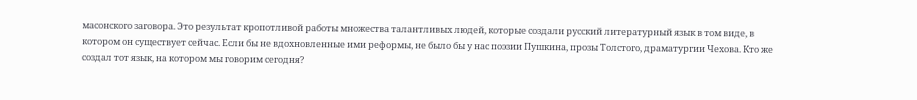масонского заговора. Это результат кропотливой работы множества талантливых людей, которые создали русский литературный язык в том виде, в котором он существует сейчас. Если бы не вдохновленные ими реформы, не было бы у нас поэзии Пушкина, прозы Толстого, драматургии Чехова. Кто же создал тот язык, на котором мы говорим сегодня?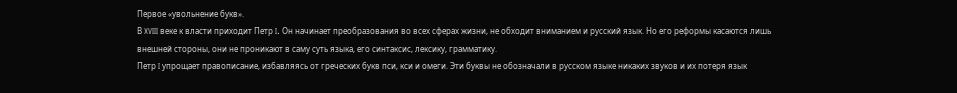Первое «увольнение букв».
В XVIII веке к власти приходит Петр I. Он начинает преобразования во всех сферах жизни, не обходит вниманием и русский язык. Но его реформы касаются лишь внешней стороны, они не проникают в саму суть языка, его синтаксис, лексику, грамматику.
Петр I упрощает правописание, избавляясь от греческих букв пси, кси и омеги. Эти буквы не обозначали в русском языке никаких звуков и их потеря язык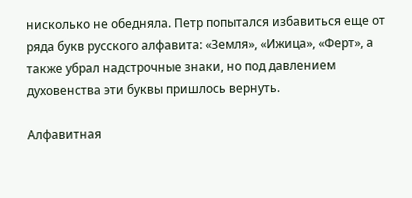нисколько не обедняла. Петр попытался избавиться еще от ряда букв русского алфавита: «Земля», «Ижица», «Ферт», а также убрал надстрочные знаки, но под давлением духовенства эти буквы пришлось вернуть.

Алфавитная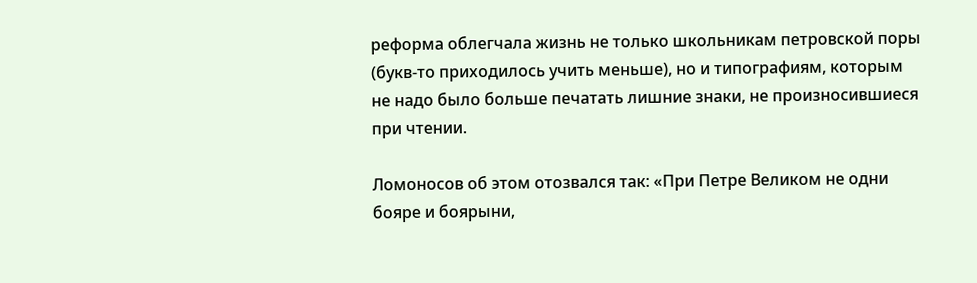реформа облегчала жизнь не только школьникам петровской поры (букв-то приходилось учить меньше), но и типографиям, которым не надо было больше печатать лишние знаки, не произносившиеся при чтении.

Ломоносов об этом отозвался так: «При Петре Великом не одни бояре и боярыни,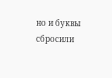но и буквы сбросили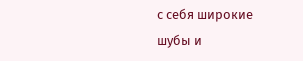с себя широкие шубы и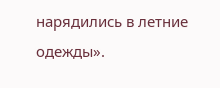нарядились в летние одежды».